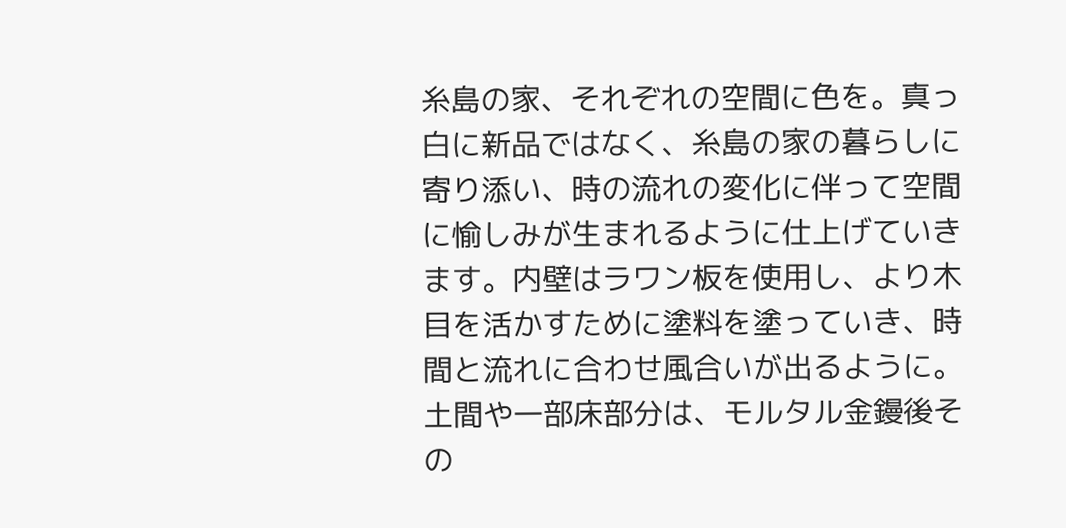糸島の家、それぞれの空間に色を。真っ白に新品ではなく、糸島の家の暮らしに寄り添い、時の流れの変化に伴って空間に愉しみが生まれるように仕上げていきます。内壁はラワン板を使用し、より木目を活かすために塗料を塗っていき、時間と流れに合わせ風合いが出るように。土間や一部床部分は、モルタル金鏝後その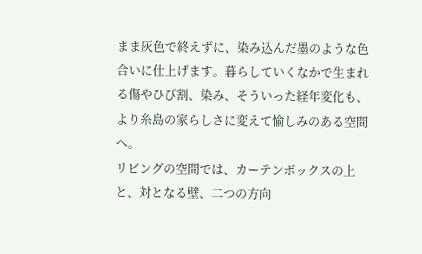まま灰色で終えずに、染み込んだ墨のような色合いに仕上げます。暮らしていくなかで生まれる傷やひび割、染み、そういった経年変化も、より糸島の家らしさに変えて愉しみのある空間へ。
リビングの空間では、カーテンボックスの上と、対となる壁、二つの方向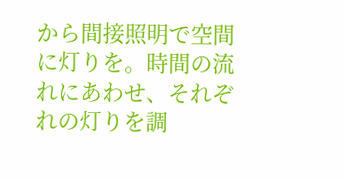から間接照明で空間に灯りを。時間の流れにあわせ、それぞれの灯りを調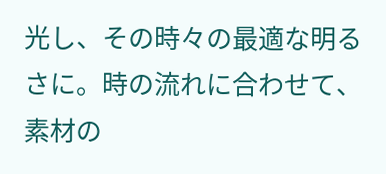光し、その時々の最適な明るさに。時の流れに合わせて、素材の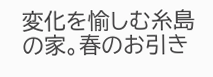変化を愉しむ糸島の家。春のお引き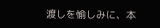渡しを愉しみに、本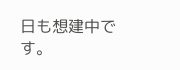日も想建中です。